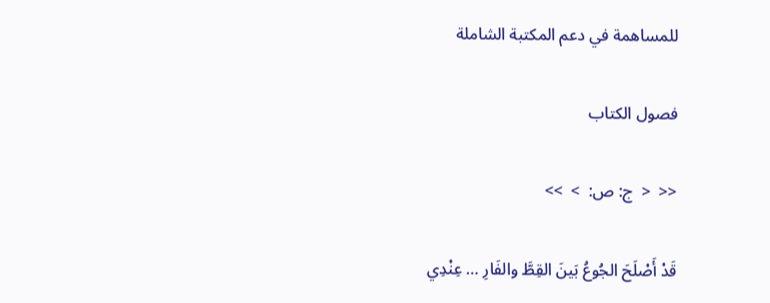للمساهمة في دعم المكتبة الشاملة

فصول الكتاب

<<  <  ج: ص:  >  >>

قَدْ أَصْلَحَ الجُوعُ بَينَ القِطَّ والفَارِ … عِنْدِي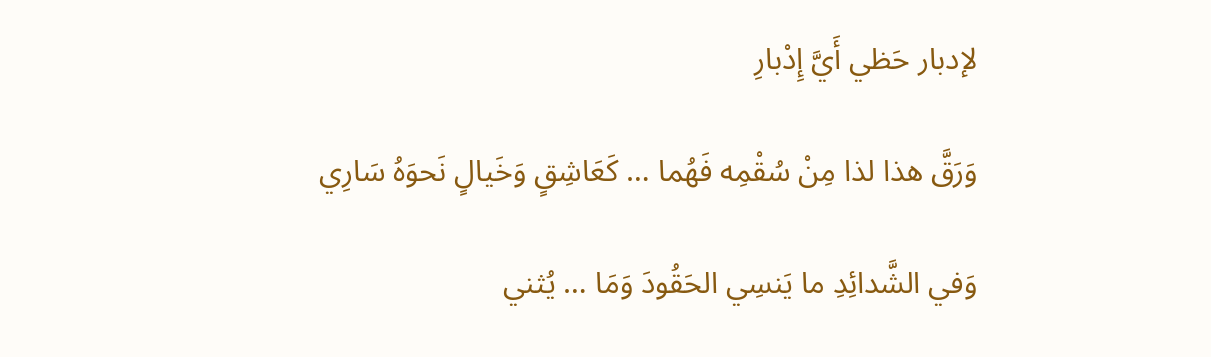لإدبار حَظي أَيَّ إِدْبارِ

وَرَقَّ هذا لذا مِنْ سُقْمِه فَهُما … كَعَاشِقٍ وَخَيالٍ نَحوَهُ سَارِي

وَفي الشَّدائِدِ ما يَنسِي الحَقُودَ وَمَا … يُثني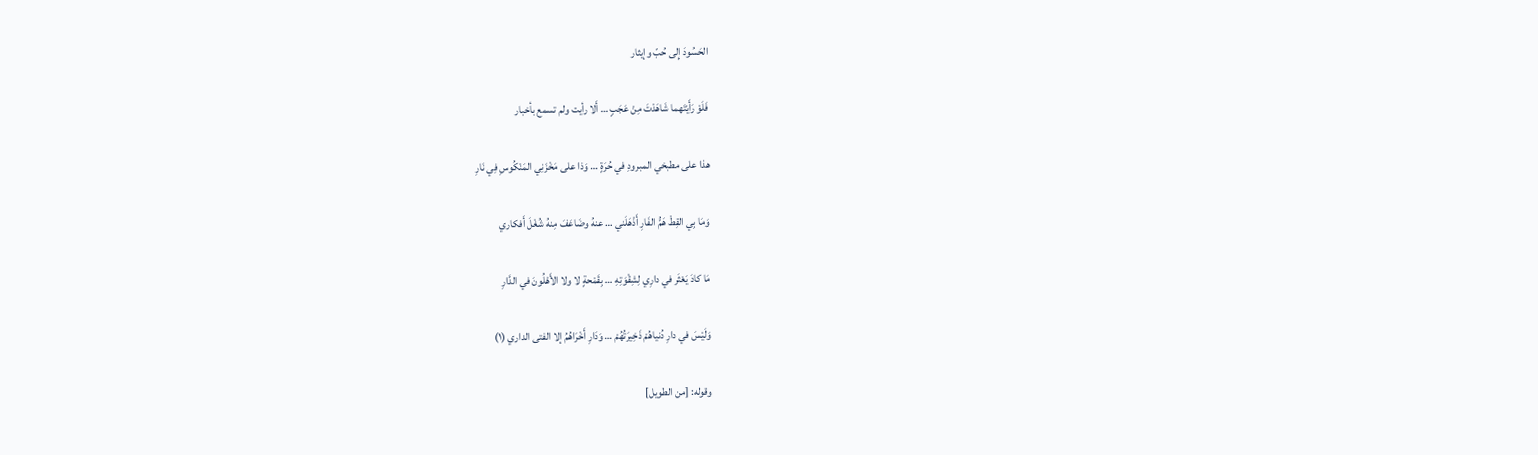الحَسُودَ إِلى حُبّ وإيثار

فَلَوْ رَأَيْتَهما شَاهَدْتَ مِنْ عَجَبٍ … أَلا رأيت ولم تسمع بأخبار

هذا على مطبخي المبرودِ في حُرَةٍ … وَذا على مَخْزَنِي المَنْكُوسِ فِي نَارِ

وَمَا بِي القِطْ هَمُّ الفَارِ أَذْهَلَني … عنهُ وضَاعَفَ مِنهُ شُغْلَ أَفكاري

مَا كادَ يَعْثَر في دارِي لِشِقْوَتِهِ … بِقَمْحةٍ لا ولا الأَهْلُونَ في الدَّارِ

وَلَيْسَ في دارِ دُنياهُمْ ذَخِيرَتُهُمْ … وَدَارِ أَخْرَاهُمُ إلا الفتى الداري (١)

وقوله: [من الطويل]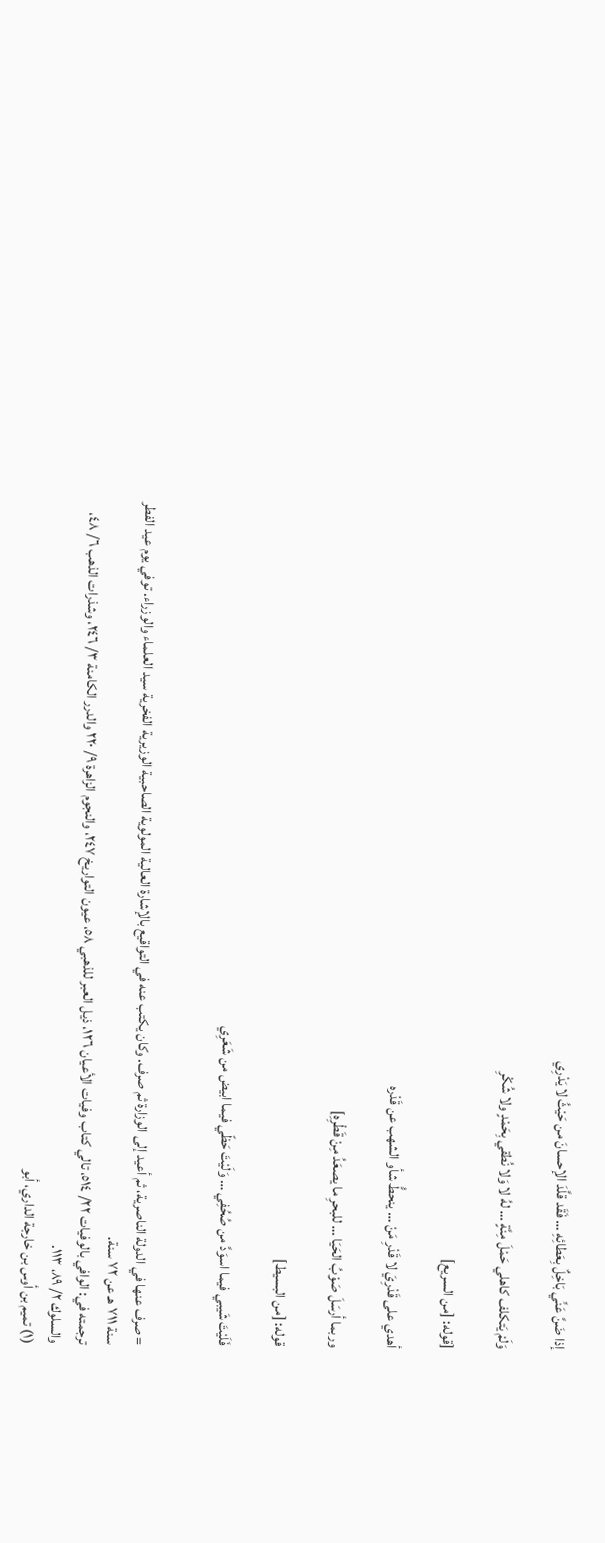إذا ضَنَّ عَنِّي بَاخِلٌ بِعَطائِهِ … فَقَد قلَّدَ الإحسانَ من حَيْثُ لا يَدْرِي

وَلَمْ يَتكلف كاهلي حَمْلَ مِنَّةٍ … لهُ لا وَلا نُطقي بِحَمْدٍ ولا شُكْرِ

[قوله: [من السريع]

أهدي على قَدْرِيَ لا قَدْرِ مَنْ … ينحطُّ شأو الشهب عن قَدْره

وربما أرسَلَ صَوْبُ الحَيَا … للبحرِ ما يصعَدُ مِنْ قَطْرِهِ]

قوله: [من البسيط]

فَلَيْتَ شَيبي فيما اسوَدَّ من صُحُفِي … وَلَيْتَ حَظّي فيما ابيض من شَعَرِي


= صرف عنها في الدولة الناصرية، ثم أعيد إلى الوزارة ثم صرف. وكان يكتب عنه في التواقيع بالإشارة العالية المولوية الصاحبية الوزيرية الفخرية سيد العلماء والوزراء. توفي يوم عيد الفطر سنة ٧١١ هـ عن ٧٢ سنة.
ترجمته في: الوافي بالوفيات ٢٢/ ٥١٤، تالي كتاب وفيات الأعيان ١٢٦، ذيل العبر للذهبي ٥٨، عيون التواريخ ٢٤٧، والنجوم الزاهرة ٩/ ٢٢٠ والدرر الكامنة ٣/ ٢٤٦، وشذرات الذهب ٦/ ٤٨، والسلوك ٢/ ٨٩، ١١٣.
(١) تميم بن أوس بن خارجة الداري، أبو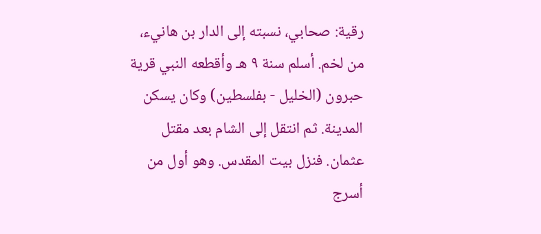رقية: صحابي، نسبته إلى الدار بن هانيء، من لخم. أسلم سنة ٩ هـ وأقطعه النبي قرية حبرون (الخليل - بفلسطين) وكان يسكن المدينة. ثم انتقل إلى الشام بعد مقتل عثمان. فنزل بيت المقدس. وهو أول من أسرج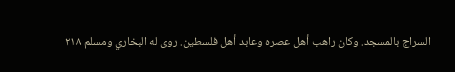السراج بالمسجد. وكان راهب أهل عصره وعابد أهل فلسطين. روى له البخاري ومسلم ٢١٨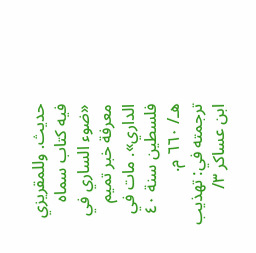حديث. وللمقريزي فيه كتاب سماه «ضوء الساري في معرفة خبر تميم الداري». مات في فلسطين سنة ٤٠ هـ/ ٦٦٠ م.
ترجمته في: تهذيب ابن عساكر ٣/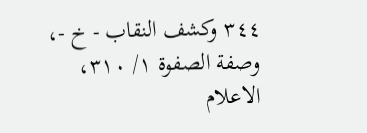٣٤٤ وكشف النقاب - خ -، وصفة الصفوة ١/ ٣١٠، الاعلام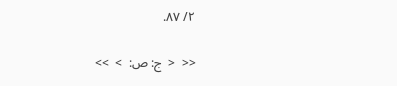٢/ ٨٧.

<<  <  ج: ص:  >  >>